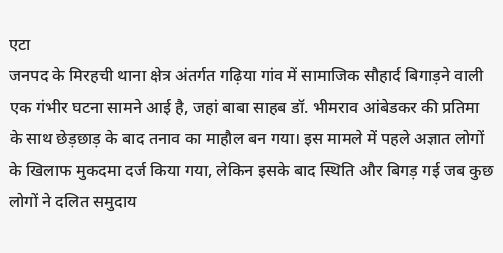एटा
जनपद के मिरहची थाना क्षेत्र अंतर्गत गढ़िया गांव में सामाजिक सौहार्द बिगाड़ने वाली एक गंभीर घटना सामने आई है, जहां बाबा साहब डॉ. भीमराव आंबेडकर की प्रतिमा के साथ छेड़छाड़ के बाद तनाव का माहौल बन गया। इस मामले में पहले अज्ञात लोगों के खिलाफ मुकदमा दर्ज किया गया, लेकिन इसके बाद स्थिति और बिगड़ गई जब कुछ लोगों ने दलित समुदाय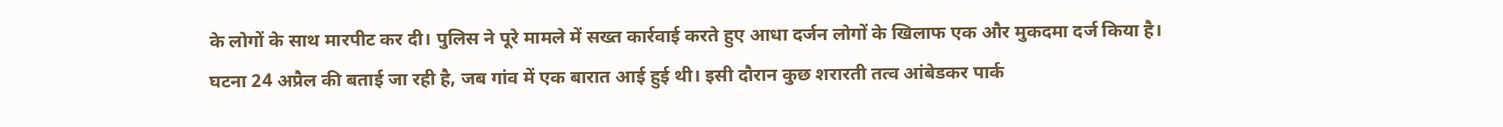के लोगों के साथ मारपीट कर दी। पुलिस ने पूरे मामले में सख्त कार्रवाई करते हुए आधा दर्जन लोगों के खिलाफ एक और मुकदमा दर्ज किया है।
घटना 24 अप्रैल की बताई जा रही है, जब गांव में एक बारात आई हुई थी। इसी दौरान कुछ शरारती तत्व आंबेडकर पार्क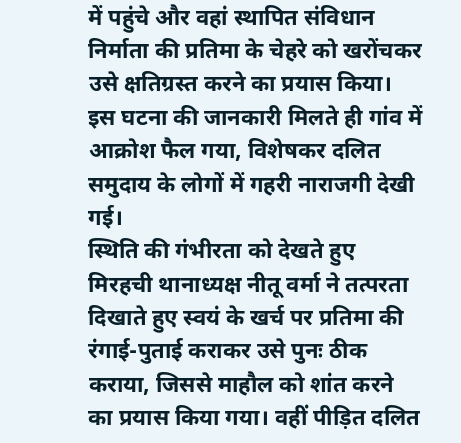में पहुंचे और वहां स्थापित संविधान निर्माता की प्रतिमा के चेहरे को खरोंचकर उसे क्षतिग्रस्त करने का प्रयास किया। इस घटना की जानकारी मिलते ही गांव में आक्रोश फैल गया, विशेषकर दलित समुदाय के लोगों में गहरी नाराजगी देखी गई।
स्थिति की गंभीरता को देखते हुए मिरहची थानाध्यक्ष नीतू वर्मा ने तत्परता दिखाते हुए स्वयं के खर्च पर प्रतिमा की रंगाई-पुताई कराकर उसे पुनः ठीक कराया, जिससे माहौल को शांत करने का प्रयास किया गया। वहीं पीड़ित दलित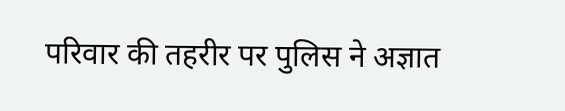परिवार की तहरीर पर पुलिस ने अज्ञात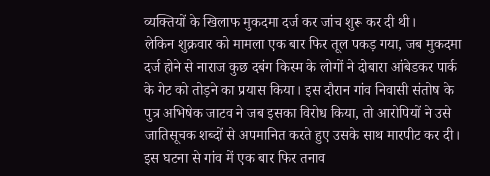व्यक्तियों के खिलाफ मुकदमा दर्ज कर जांच शुरू कर दी थी।
लेकिन शुक्रवार को मामला एक बार फिर तूल पकड़ गया, जब मुकदमा दर्ज होने से नाराज कुछ दबंग किस्म के लोगों ने दोबारा आंबेडकर पार्क के गेट को तोड़ने का प्रयास किया। इस दौरान गांव निवासी संतोष के पुत्र अभिषेक जाटव ने जब इसका विरोध किया, तो आरोपियों ने उसे जातिसूचक शब्दों से अपमानित करते हुए उसके साथ मारपीट कर दी। इस घटना से गांव में एक बार फिर तनाव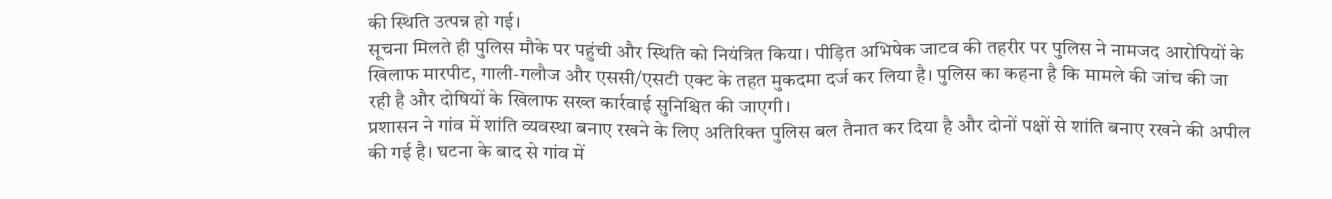की स्थिति उत्पन्न हो गई।
सूचना मिलते ही पुलिस मौके पर पहुंची और स्थिति को नियंत्रित किया। पीड़ित अभिषेक जाटव की तहरीर पर पुलिस ने नामजद आरोपियों के खिलाफ मारपीट, गाली-गलौज और एससी/एसटी एक्ट के तहत मुकदमा दर्ज कर लिया है। पुलिस का कहना है कि मामले की जांच की जा रही है और दोषियों के खिलाफ सख्त कार्रवाई सुनिश्चित की जाएगी।
प्रशासन ने गांव में शांति व्यवस्था बनाए रखने के लिए अतिरिक्त पुलिस बल तैनात कर दिया है और दोनों पक्षों से शांति बनाए रखने की अपील की गई है। घटना के बाद से गांव में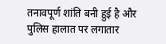तनावपूर्ण शांति बनी हुई है और पुलिस हालात पर लगातार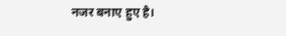नजर बनाए हुए है।